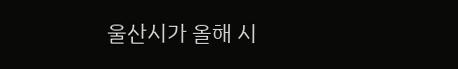울산시가 올해 시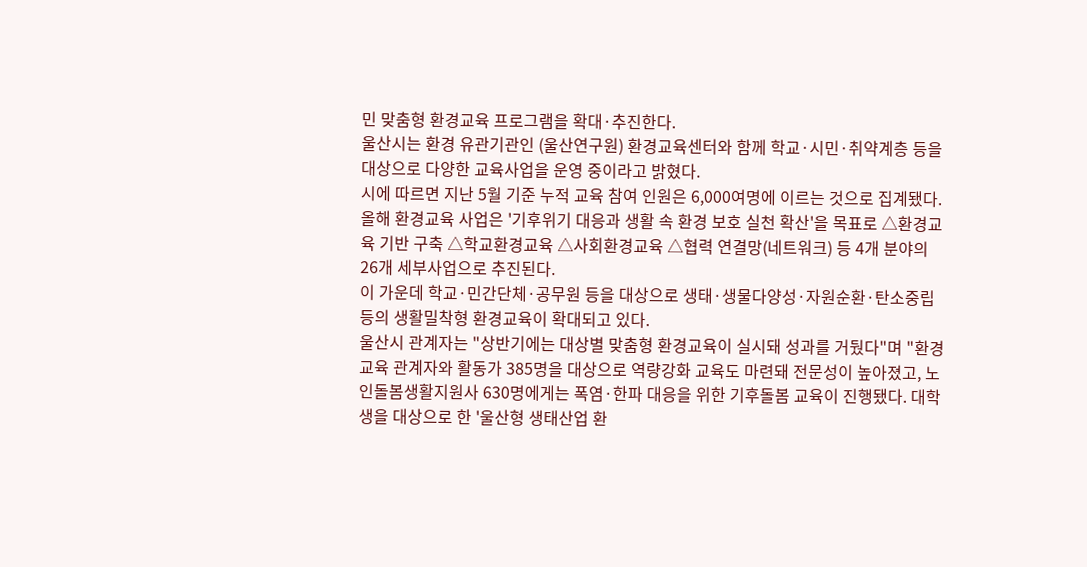민 맞춤형 환경교육 프로그램을 확대·추진한다.
울산시는 환경 유관기관인 (울산연구원) 환경교육센터와 함께 학교·시민·취약계층 등을 대상으로 다양한 교육사업을 운영 중이라고 밝혔다.
시에 따르면 지난 5월 기준 누적 교육 참여 인원은 6,000여명에 이르는 것으로 집계됐다.
올해 환경교육 사업은 '기후위기 대응과 생활 속 환경 보호 실천 확산'을 목표로 △환경교육 기반 구축 △학교환경교육 △사회환경교육 △협력 연결망(네트워크) 등 4개 분야의 26개 세부사업으로 추진된다.
이 가운데 학교·민간단체·공무원 등을 대상으로 생태·생물다양성·자원순환·탄소중립 등의 생활밀착형 환경교육이 확대되고 있다.
울산시 관계자는 "상반기에는 대상별 맞춤형 환경교육이 실시돼 성과를 거뒀다"며 "환경교육 관계자와 활동가 385명을 대상으로 역량강화 교육도 마련돼 전문성이 높아졌고, 노인돌봄생활지원사 630명에게는 폭염·한파 대응을 위한 기후돌봄 교육이 진행됐다. 대학생을 대상으로 한 '울산형 생태산업 환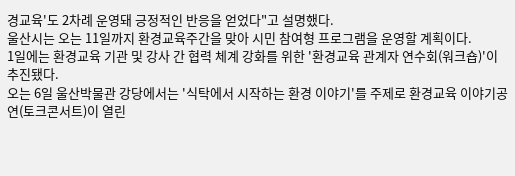경교육'도 2차례 운영돼 긍정적인 반응을 얻었다"고 설명했다.
울산시는 오는 11일까지 환경교육주간을 맞아 시민 참여형 프로그램을 운영할 계획이다.
1일에는 환경교육 기관 및 강사 간 협력 체계 강화를 위한 '환경교육 관계자 연수회(워크숍)'이 추진됐다.
오는 6일 울산박물관 강당에서는 '식탁에서 시작하는 환경 이야기'를 주제로 환경교육 이야기공연(토크콘서트)이 열린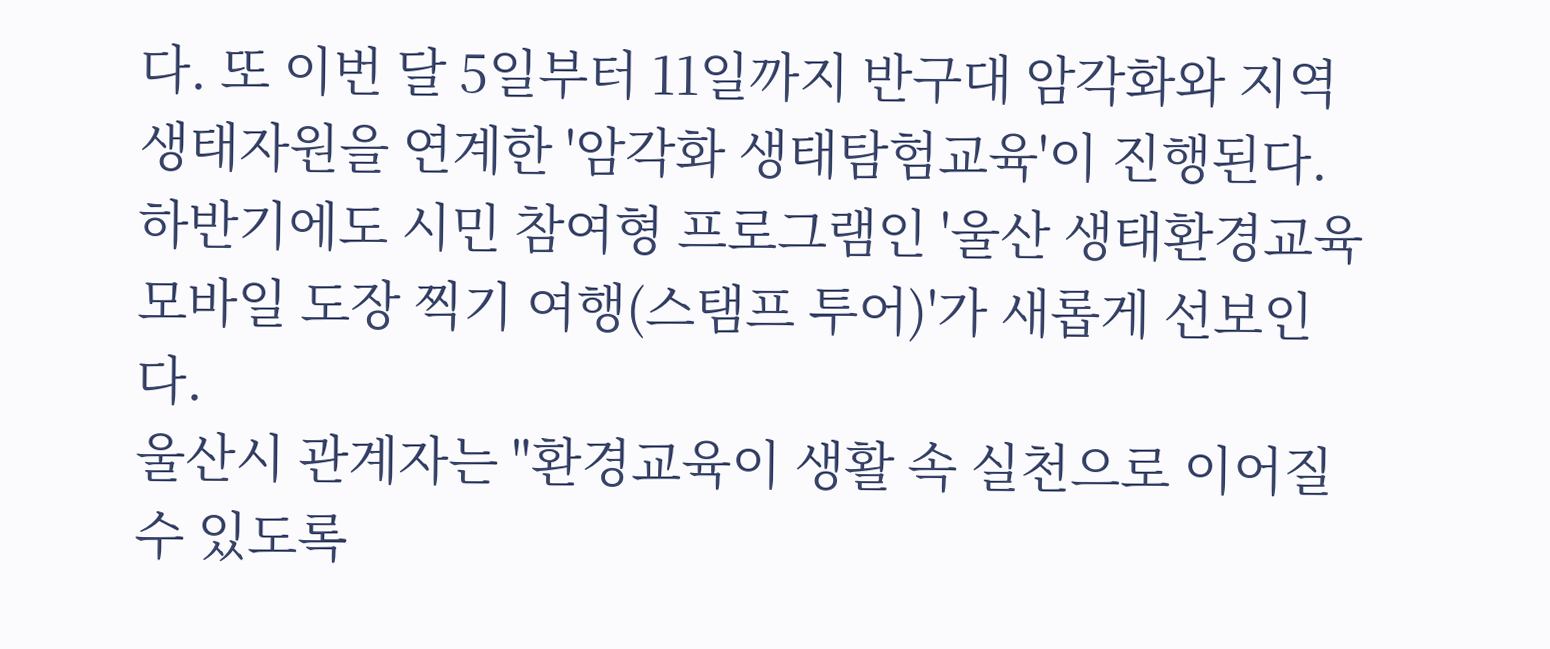다. 또 이번 달 5일부터 11일까지 반구대 암각화와 지역 생태자원을 연계한 '암각화 생태탐험교육'이 진행된다.
하반기에도 시민 참여형 프로그램인 '울산 생태환경교육 모바일 도장 찍기 여행(스탬프 투어)'가 새롭게 선보인다.
울산시 관계자는 "환경교육이 생활 속 실천으로 이어질 수 있도록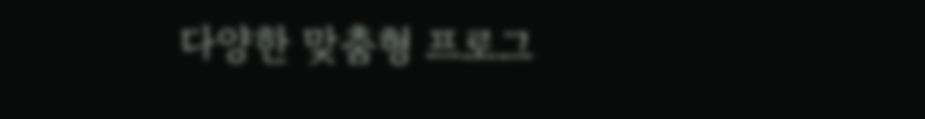다양한 맞춤형 프로그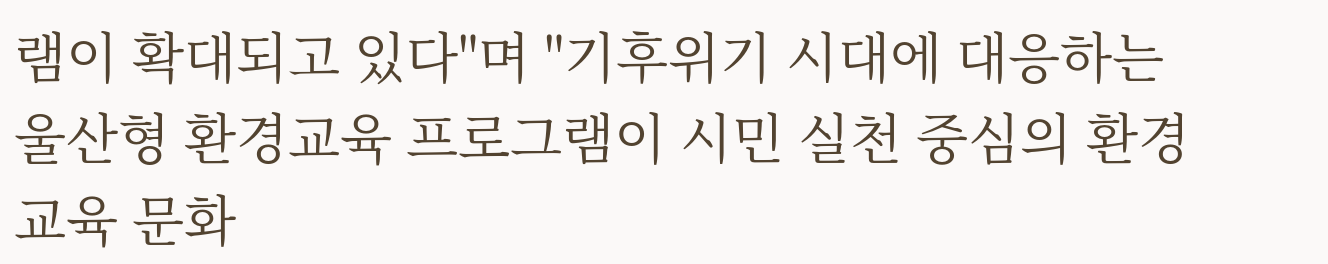램이 확대되고 있다"며 "기후위기 시대에 대응하는 울산형 환경교육 프로그램이 시민 실천 중심의 환경교육 문화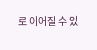로 이어질 수 있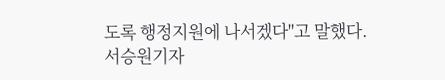도록 행정지원에 나서겠다"고 말했다. 서승원기자